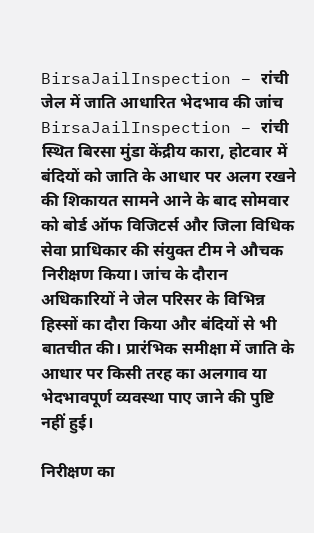BirsaJailInspection – रांची जेल में जाति आधारित भेदभाव की जांच
BirsaJailInspection – रांची स्थित बिरसा मुंडा केंद्रीय कारा, होटवार में बंदियों को जाति के आधार पर अलग रखने की शिकायत सामने आने के बाद सोमवार को बोर्ड ऑफ विजिटर्स और जिला विधिक सेवा प्राधिकार की संयुक्त टीम ने औचक निरीक्षण किया। जांच के दौरान अधिकारियों ने जेल परिसर के विभिन्न हिस्सों का दौरा किया और बंदियों से भी बातचीत की। प्रारंभिक समीक्षा में जाति के आधार पर किसी तरह का अलगाव या भेदभावपूर्ण व्यवस्था पाए जाने की पुष्टि नहीं हुई।

निरीक्षण का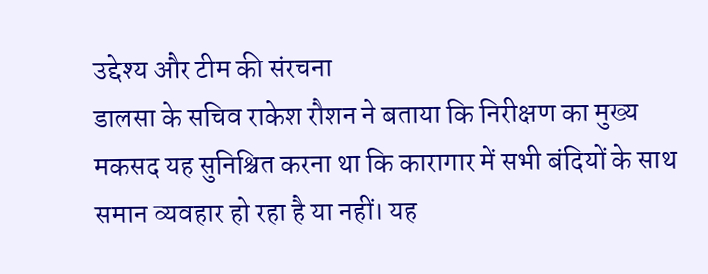उद्देश्य और टीम की संरचना
डालसा के सचिव राकेश रौशन ने बताया कि निरीक्षण का मुख्य मकसद यह सुनिश्चित करना था कि कारागार में सभी बंदियों के साथ समान व्यवहार हो रहा है या नहीं। यह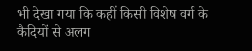भी देखा गया कि कहीं किसी विशेष वर्ग के कैदियों से अलग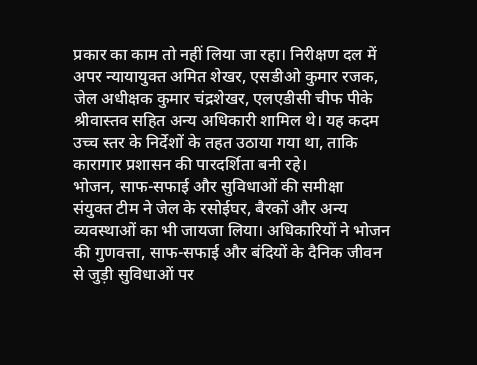प्रकार का काम तो नहीं लिया जा रहा। निरीक्षण दल में अपर न्यायायुक्त अमित शेखर, एसडीओ कुमार रजक, जेल अधीक्षक कुमार चंद्रशेखर, एलएडीसी चीफ पीके श्रीवास्तव सहित अन्य अधिकारी शामिल थे। यह कदम उच्च स्तर के निर्देशों के तहत उठाया गया था, ताकि कारागार प्रशासन की पारदर्शिता बनी रहे।
भोजन, साफ-सफाई और सुविधाओं की समीक्षा
संयुक्त टीम ने जेल के रसोईघर, बैरकों और अन्य व्यवस्थाओं का भी जायजा लिया। अधिकारियों ने भोजन की गुणवत्ता, साफ-सफाई और बंदियों के दैनिक जीवन से जुड़ी सुविधाओं पर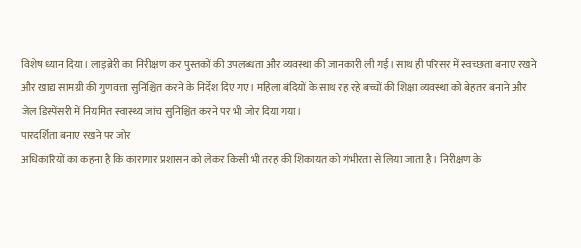विशेष ध्यान दिया। लाइब्रेरी का निरीक्षण कर पुस्तकों की उपलब्धता और व्यवस्था की जानकारी ली गई। साथ ही परिसर में स्वच्छता बनाए रखने और खाद्य सामग्री की गुणवत्ता सुनिश्चित करने के निर्देश दिए गए। महिला बंदियों के साथ रह रहे बच्चों की शिक्षा व्यवस्था को बेहतर बनाने और जेल डिस्पेंसरी में नियमित स्वास्थ्य जांच सुनिश्चित करने पर भी जोर दिया गया।
पारदर्शिता बनाए रखने पर जोर
अधिकारियों का कहना है कि कारागार प्रशासन को लेकर किसी भी तरह की शिकायत को गंभीरता से लिया जाता है। निरीक्षण के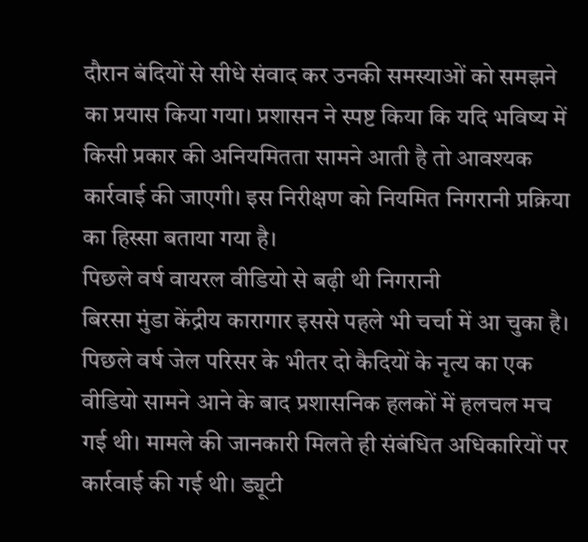दौरान बंदियों से सीधे संवाद कर उनकी समस्याओं को समझने का प्रयास किया गया। प्रशासन ने स्पष्ट किया कि यदि भविष्य में किसी प्रकार की अनियमितता सामने आती है तो आवश्यक कार्रवाई की जाएगी। इस निरीक्षण को नियमित निगरानी प्रक्रिया का हिस्सा बताया गया है।
पिछले वर्ष वायरल वीडियो से बढ़ी थी निगरानी
बिरसा मुंडा केंद्रीय कारागार इससे पहले भी चर्चा में आ चुका है। पिछले वर्ष जेल परिसर के भीतर दो कैदियों के नृत्य का एक वीडियो सामने आने के बाद प्रशासनिक हलकों में हलचल मच गई थी। मामले की जानकारी मिलते ही संबंधित अधिकारियों पर कार्रवाई की गई थी। ड्यूटी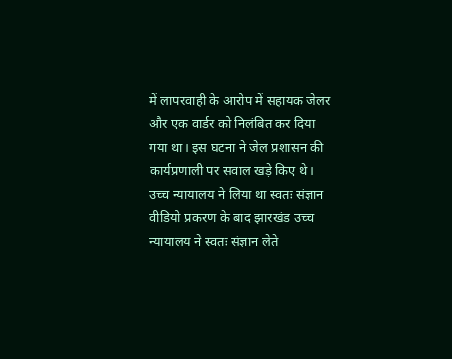में लापरवाही के आरोप में सहायक जेलर और एक वार्डर को निलंबित कर दिया गया था। इस घटना ने जेल प्रशासन की कार्यप्रणाली पर सवाल खड़े किए थे।
उच्च न्यायालय ने लिया था स्वतः संज्ञान
वीडियो प्रकरण के बाद झारखंड उच्च न्यायालय ने स्वतः संज्ञान लेते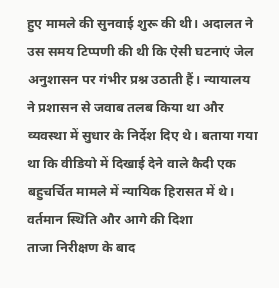हुए मामले की सुनवाई शुरू की थी। अदालत ने उस समय टिप्पणी की थी कि ऐसी घटनाएं जेल अनुशासन पर गंभीर प्रश्न उठाती हैं। न्यायालय ने प्रशासन से जवाब तलब किया था और व्यवस्था में सुधार के निर्देश दिए थे। बताया गया था कि वीडियो में दिखाई देने वाले कैदी एक बहुचर्चित मामले में न्यायिक हिरासत में थे।
वर्तमान स्थिति और आगे की दिशा
ताजा निरीक्षण के बाद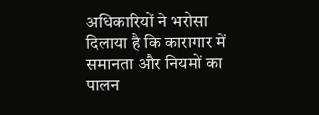अधिकारियों ने भरोसा दिलाया है कि कारागार में समानता और नियमों का पालन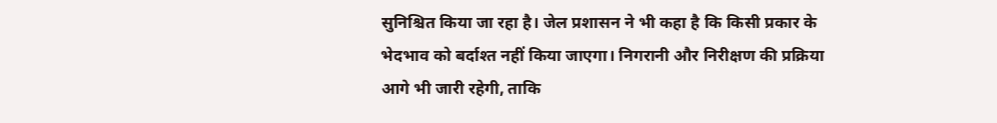सुनिश्चित किया जा रहा है। जेल प्रशासन ने भी कहा है कि किसी प्रकार के भेदभाव को बर्दाश्त नहीं किया जाएगा। निगरानी और निरीक्षण की प्रक्रिया आगे भी जारी रहेगी, ताकि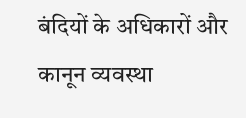बंदियों के अधिकारों और कानून व्यवस्था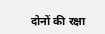दोनों की रक्षा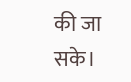की जा सके।